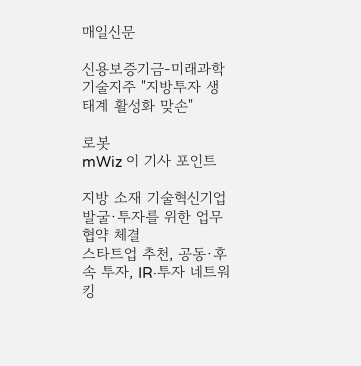매일신문

신용보증기금-미래과학기술지주 "지방투자 생태계 활성화 맞손"

로봇
mWiz 이 기사 포인트

지방 소재 기술혁신기업 발굴·투자를 위한 업무협약 체결
스타트업 추천, 공동·후속 투자, IR·투자 네트워킹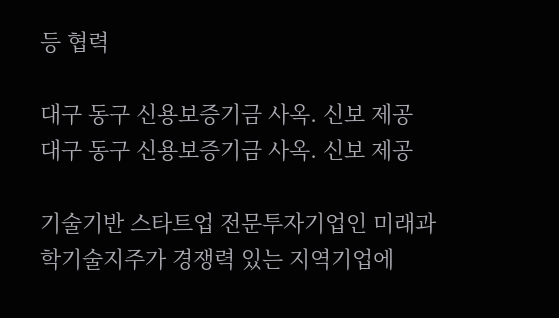등 협력

대구 동구 신용보증기금 사옥. 신보 제공
대구 동구 신용보증기금 사옥. 신보 제공

기술기반 스타트업 전문투자기업인 미래과학기술지주가 경쟁력 있는 지역기업에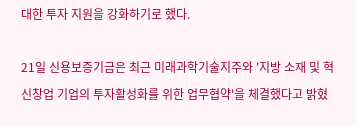대한 투자 지원을 강화하기로 했다.

21일 신용보증기금은 최근 미래과학기술지주와 '지방 소재 및 혁신창업 기업의 투자활성화를 위한 업무협약'을 체결했다고 밝혔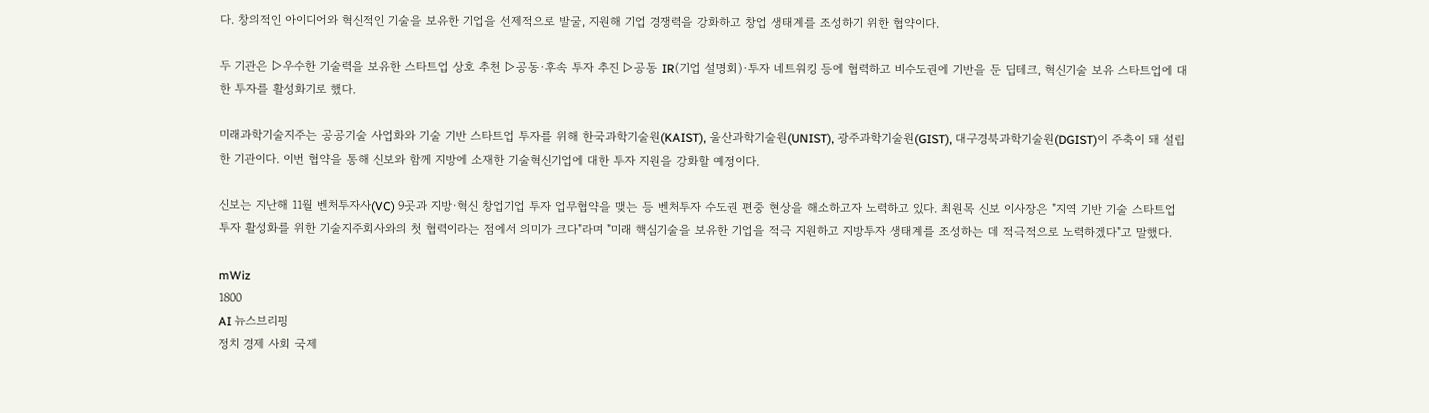다. 창의적인 아이디어와 혁신적인 기술을 보유한 기업을 선제적으로 발굴, 지원해 기업 경쟁력을 강화하고 창업 생태계를 조성하기 위한 협약이다.

두 기관은 ▷우수한 기술력을 보유한 스타트업 상호 추천 ▷공동·후속 투자 추진 ▷공동 IR(기업 설명회)·투자 네트워킹 등에 협력하고 비수도권에 기반을 둔 딥테크, 혁신기술 보유 스타트업에 대한 투자를 활성화기로 했다.

미래과학기술지주는 공공기술 사업화와 기술 기반 스타트업 투자를 위해 한국과학기술원(KAIST), 울산과학기술원(UNIST), 광주과학기술원(GIST), 대구경북과학기술원(DGIST)이 주축이 돼 설립한 기관이다. 이번 협약을 통해 신보와 함께 지방에 소재한 기술혁신기업에 대한 투자 지원을 강화할 예정이다.

신보는 지난해 11월 벤처투자사(VC) 9곳과 지방·혁신 창업기업 투자 업무협약을 맺는 등 벤처투자 수도권 편중 현상을 해소하고자 노력하고 있다. 최원목 신보 이사장은 "지역 기반 기술 스타트업 투자 활성화를 위한 기술지주회사와의 첫 협력이라는 점에서 의미가 크다"라며 "미래 핵심기술을 보유한 기업을 적극 지원하고 지방투자 생태계를 조성하는 데 적극적으로 노력하겠다"고 말했다.

mWiz
1800
AI 뉴스브리핑
정치 경제 사회 국제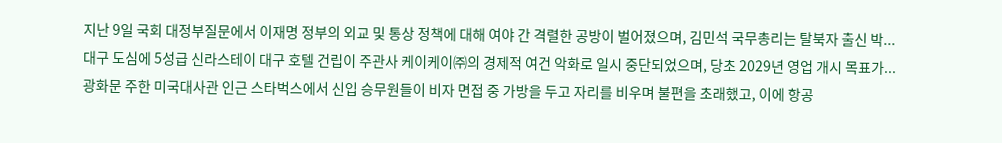지난 9일 국회 대정부질문에서 이재명 정부의 외교 및 통상 정책에 대해 여야 간 격렬한 공방이 벌어졌으며, 김민석 국무총리는 탈북자 출신 박...
대구 도심에 5성급 신라스테이 대구 호텔 건립이 주관사 케이케이㈜의 경제적 여건 악화로 일시 중단되었으며, 당초 2029년 영업 개시 목표가...
광화문 주한 미국대사관 인근 스타벅스에서 신입 승무원들이 비자 면접 중 가방을 두고 자리를 비우며 불편을 초래했고, 이에 항공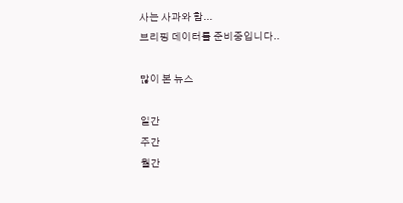사는 사과와 함...
브리핑 데이터를 준비중입니다..

많이 본 뉴스

일간
주간
월간